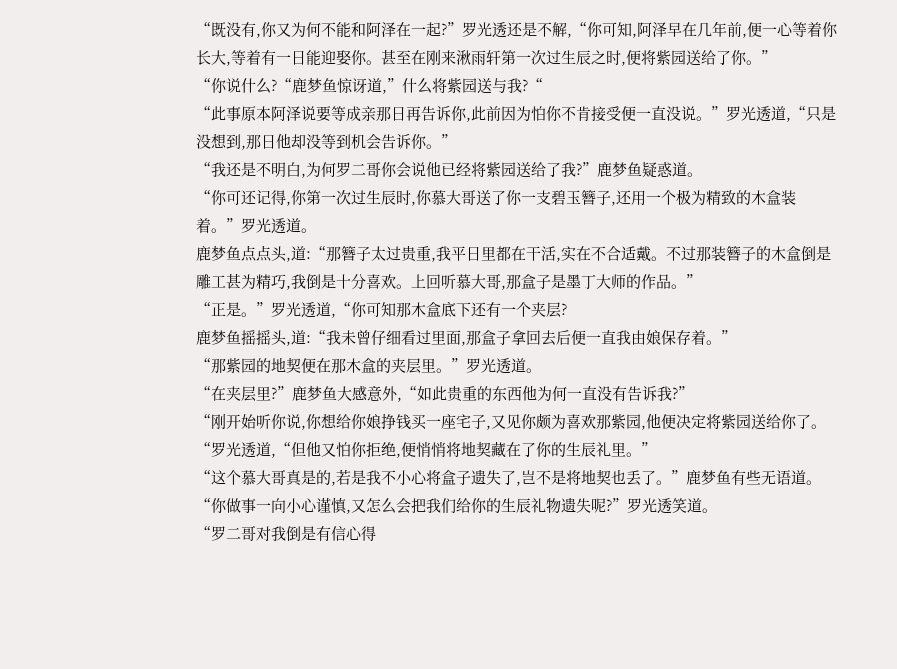“既没有,你又为何不能和阿泽在一起?”罗光透还是不解,“你可知,阿泽早在几年前,便一心等着你长大,等着有一日能迎娶你。甚至在刚来湫雨轩第一次过生辰之时,便将紫园送给了你。”
“你说什么?“鹿梦鱼惊讶道,”什么将紫园送与我?“
“此事原本阿泽说要等成亲那日再告诉你,此前因为怕你不肯接受便一直没说。”罗光透道,“只是没想到,那日他却没等到机会告诉你。”
“我还是不明白,为何罗二哥你会说他已经将紫园送给了我?”鹿梦鱼疑惑道。
“你可还记得,你第一次过生辰时,你慕大哥送了你一支碧玉簪子,还用一个极为精致的木盒装着。”罗光透道。
鹿梦鱼点点头,道:“那簪子太过贵重,我平日里都在干活,实在不合适戴。不过那装簪子的木盒倒是雕工甚为精巧,我倒是十分喜欢。上回听慕大哥,那盒子是墨丁大师的作品。”
“正是。”罗光透道,“你可知那木盒底下还有一个夹层?
鹿梦鱼摇摇头,道:“我未曾仔细看过里面,那盒子拿回去后便一直我由娘保存着。”
“那紫园的地契便在那木盒的夹层里。”罗光透道。
“在夹层里?”鹿梦鱼大感意外,“如此贵重的东西他为何一直没有告诉我?”
“刚开始听你说,你想给你娘挣钱买一座宅子,又见你颇为喜欢那紫园,他便决定将紫园送给你了。“罗光透道,“但他又怕你拒绝,便悄悄将地契藏在了你的生辰礼里。”
“这个慕大哥真是的,若是我不小心将盒子遗失了,岂不是将地契也丢了。”鹿梦鱼有些无语道。
“你做事一向小心谨慎,又怎么会把我们给你的生辰礼物遗失呢?”罗光透笑道。
“罗二哥对我倒是有信心得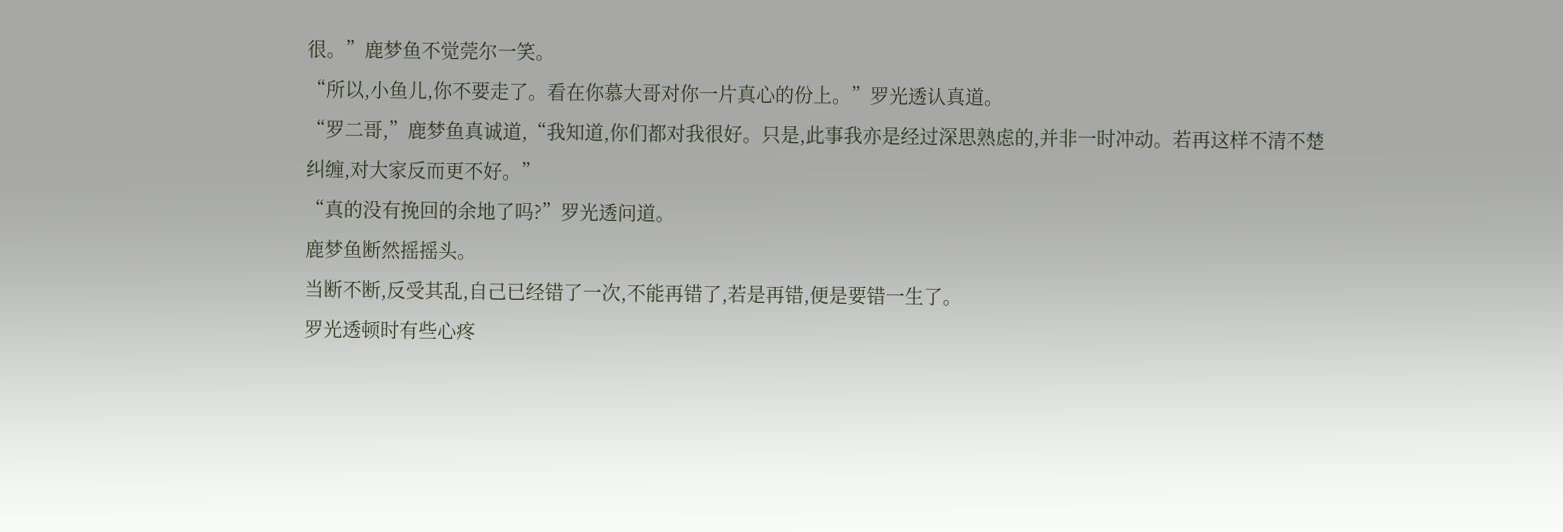很。”鹿梦鱼不觉莞尔一笑。
“所以,小鱼儿,你不要走了。看在你慕大哥对你一片真心的份上。”罗光透认真道。
“罗二哥,”鹿梦鱼真诚道,“我知道,你们都对我很好。只是,此事我亦是经过深思熟虑的,并非一时冲动。若再这样不清不楚纠缠,对大家反而更不好。”
“真的没有挽回的余地了吗?”罗光透问道。
鹿梦鱼断然摇摇头。
当断不断,反受其乱,自己已经错了一次,不能再错了,若是再错,便是要错一生了。
罗光透顿时有些心疼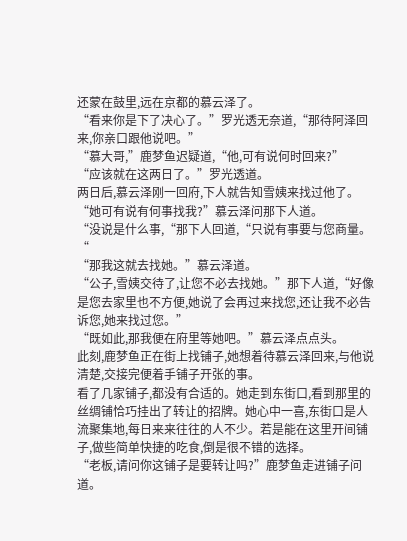还蒙在鼓里,远在京都的慕云泽了。
“看来你是下了决心了。”罗光透无奈道,“那待阿泽回来,你亲口跟他说吧。”
“慕大哥,”鹿梦鱼迟疑道,“他,可有说何时回来?”
“应该就在这两日了。”罗光透道。
两日后,慕云泽刚一回府,下人就告知雪姨来找过他了。
“她可有说有何事找我?”慕云泽问那下人道。
“没说是什么事,“那下人回道,“只说有事要与您商量。“
“那我这就去找她。”慕云泽道。
“公子,雪姨交待了,让您不必去找她。”那下人道,“好像是您去家里也不方便,她说了会再过来找您,还让我不必告诉您,她来找过您。”
“既如此,那我便在府里等她吧。”慕云泽点点头。
此刻,鹿梦鱼正在街上找铺子,她想着待慕云泽回来,与他说清楚,交接完便着手铺子开张的事。
看了几家铺子,都没有合适的。她走到东街口,看到那里的丝绸铺恰巧挂出了转让的招牌。她心中一喜,东街口是人流聚集地,每日来来往往的人不少。若是能在这里开间铺子,做些简单快捷的吃食,倒是很不错的选择。
“老板,请问你这铺子是要转让吗?”鹿梦鱼走进铺子问道。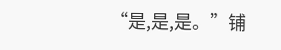“是,是,是。”铺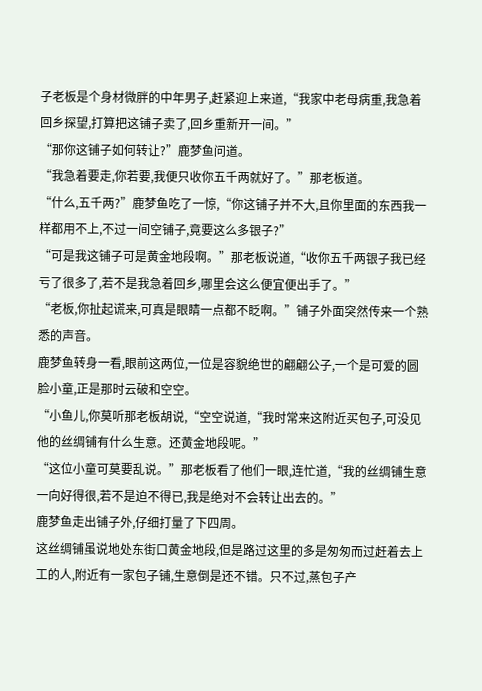子老板是个身材微胖的中年男子,赶紧迎上来道,“我家中老母病重,我急着回乡探望,打算把这铺子卖了,回乡重新开一间。”
“那你这铺子如何转让?”鹿梦鱼问道。
“我急着要走,你若要,我便只收你五千两就好了。”那老板道。
“什么,五千两?”鹿梦鱼吃了一惊,“你这铺子并不大,且你里面的东西我一样都用不上,不过一间空铺子,竟要这么多银子?”
“可是我这铺子可是黄金地段啊。”那老板说道,“收你五千两银子我已经亏了很多了,若不是我急着回乡,哪里会这么便宜便出手了。”
“老板,你扯起谎来,可真是眼睛一点都不眨啊。”铺子外面突然传来一个熟悉的声音。
鹿梦鱼转身一看,眼前这两位,一位是容貌绝世的翩翩公子,一个是可爱的圆脸小童,正是那时云破和空空。
“小鱼儿,你莫听那老板胡说,“空空说道,“我时常来这附近买包子,可没见他的丝绸铺有什么生意。还黄金地段呢。”
“这位小童可莫要乱说。”那老板看了他们一眼,连忙道,“我的丝绸铺生意一向好得很,若不是迫不得已,我是绝对不会转让出去的。”
鹿梦鱼走出铺子外,仔细打量了下四周。
这丝绸铺虽说地处东街口黄金地段,但是路过这里的多是匆匆而过赶着去上工的人,附近有一家包子铺,生意倒是还不错。只不过,蒸包子产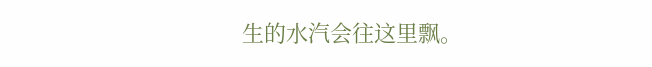生的水汽会往这里飘。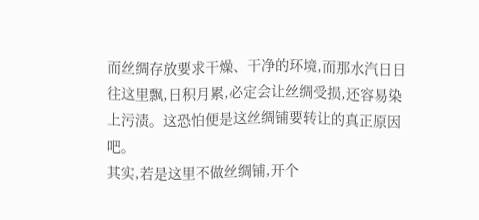而丝绸存放要求干燥、干净的环境,而那水汽日日往这里飘,日积月累,必定会让丝绸受损,还容易染上污渍。这恐怕便是这丝绸铺要转让的真正原因吧。
其实,若是这里不做丝绸铺,开个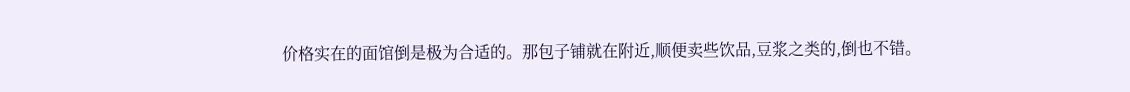价格实在的面馆倒是极为合适的。那包子铺就在附近,顺便卖些饮品,豆浆之类的,倒也不错。